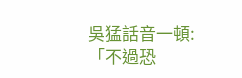吳猛話音一頓:「不過恐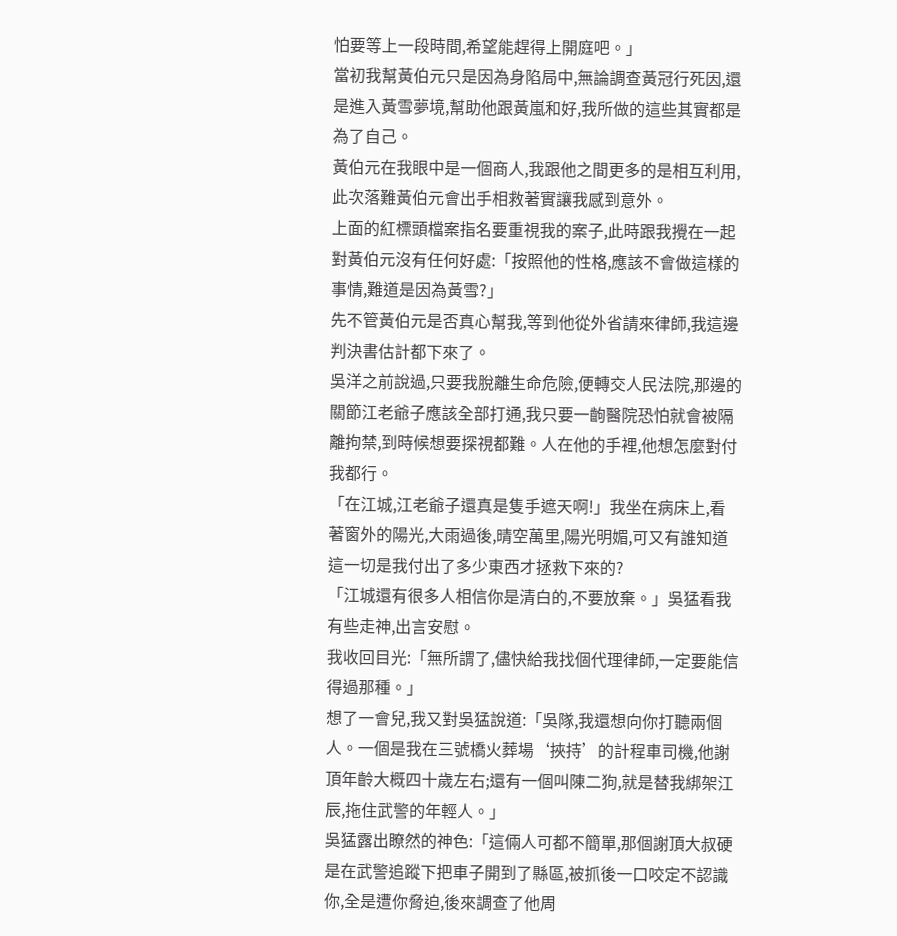怕要等上一段時間,希望能趕得上開庭吧。」
當初我幫黃伯元只是因為身陷局中,無論調查黃冠行死因,還是進入黃雪夢境,幫助他跟黃嵐和好,我所做的這些其實都是為了自己。
黃伯元在我眼中是一個商人,我跟他之間更多的是相互利用,此次落難黃伯元會出手相救著實讓我感到意外。
上面的紅標頭檔案指名要重視我的案子,此時跟我攪在一起對黃伯元沒有任何好處:「按照他的性格,應該不會做這樣的事情,難道是因為黃雪?」
先不管黃伯元是否真心幫我,等到他從外省請來律師,我這邊判決書估計都下來了。
吳洋之前說過,只要我脫離生命危險,便轉交人民法院,那邊的關節江老爺子應該全部打通,我只要一齣醫院恐怕就會被隔離拘禁,到時候想要探視都難。人在他的手裡,他想怎麼對付我都行。
「在江城,江老爺子還真是隻手遮天啊!」我坐在病床上,看著窗外的陽光,大雨過後,晴空萬里,陽光明媚,可又有誰知道這一切是我付出了多少東西才拯救下來的?
「江城還有很多人相信你是清白的,不要放棄。」吳猛看我有些走神,出言安慰。
我收回目光:「無所謂了,儘快給我找個代理律師,一定要能信得過那種。」
想了一會兒,我又對吳猛說道:「吳隊,我還想向你打聽兩個人。一個是我在三號橋火葬場‘挾持’的計程車司機,他謝頂年齡大概四十歲左右;還有一個叫陳二狗,就是替我綁架江辰,拖住武警的年輕人。」
吳猛露出瞭然的神色:「這倆人可都不簡單,那個謝頂大叔硬是在武警追蹤下把車子開到了縣區,被抓後一口咬定不認識你,全是遭你脅迫,後來調查了他周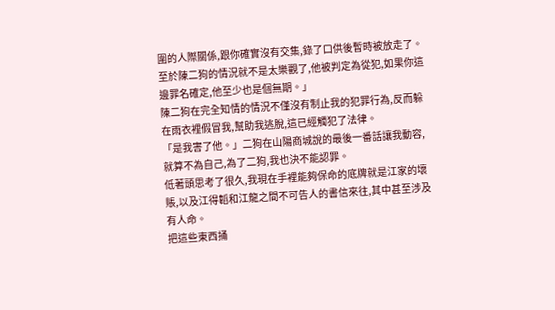圍的人際關係,跟你確實沒有交集,錄了口供後暫時被放走了。至於陳二狗的情況就不是太樂觀了,他被判定為從犯,如果你這邊罪名確定,他至少也是個無期。」
陳二狗在完全知情的情況不僅沒有制止我的犯罪行為,反而躲在雨衣裡假冒我,幫助我逃脫,這已經觸犯了法律。
「是我害了他。」二狗在山陽商城說的最後一番話讓我動容,就算不為自己,為了二狗,我也決不能認罪。
低著頭思考了很久,我現在手裡能夠保命的底牌就是江家的壞賬,以及江得韜和江龍之間不可告人的書信來往,其中甚至涉及有人命。
把這些東西捅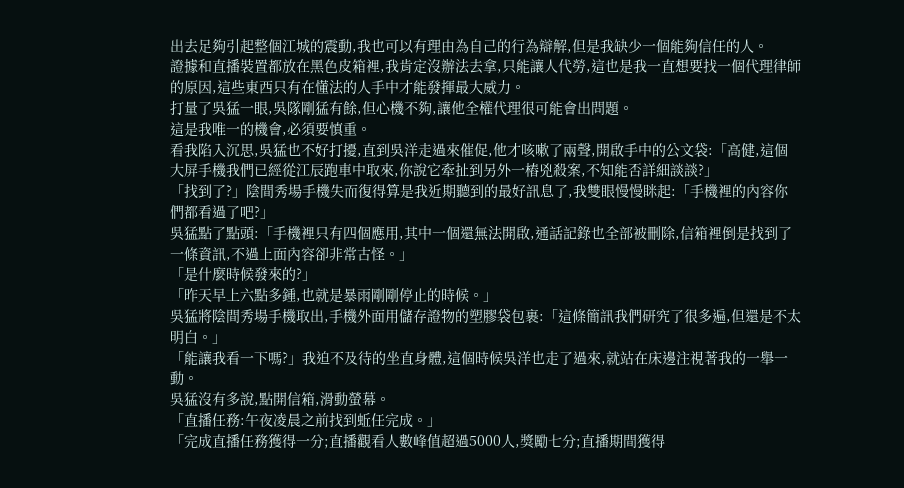出去足夠引起整個江城的震動,我也可以有理由為自己的行為辯解,但是我缺少一個能夠信任的人。
證據和直播裝置都放在黑色皮箱裡,我肯定沒辦法去拿,只能讓人代勞,這也是我一直想要找一個代理律師的原因,這些東西只有在懂法的人手中才能發揮最大威力。
打量了吳猛一眼,吳隊剛猛有餘,但心機不夠,讓他全權代理很可能會出問題。
這是我唯一的機會,必須要慎重。
看我陷入沉思,吳猛也不好打擾,直到吳洋走過來催促,他才咳嗽了兩聲,開啟手中的公文袋:「高健,這個大屏手機我們已經從江辰跑車中取來,你說它牽扯到另外一樁兇殺案,不知能否詳細談談?」
「找到了?」陰間秀場手機失而復得算是我近期聽到的最好訊息了,我雙眼慢慢眯起:「手機裡的內容你們都看過了吧?」
吳猛點了點頭:「手機裡只有四個應用,其中一個還無法開啟,通話記錄也全部被刪除,信箱裡倒是找到了一條資訊,不過上面內容卻非常古怪。」
「是什麼時候發來的?」
「昨天早上六點多鍾,也就是暴雨剛剛停止的時候。」
吳猛將陰間秀場手機取出,手機外面用儲存證物的塑膠袋包裹:「這條簡訊我們研究了很多遍,但還是不太明白。」
「能讓我看一下嗎?」我迫不及待的坐直身體,這個時候吳洋也走了過來,就站在床邊注視著我的一舉一動。
吳猛沒有多說,點開信箱,滑動螢幕。
「直播任務:午夜凌晨之前找到蚯任完成。」
「完成直播任務獲得一分;直播觀看人數峰值超過5000人,獎勵七分;直播期間獲得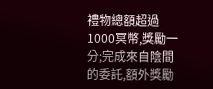禮物總額超過1000冥幣,獎勵一分;完成來自陰間的委託,額外獎勵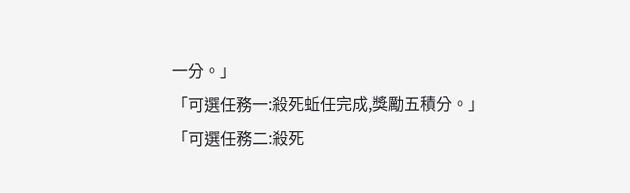一分。」
「可選任務一:殺死蚯任完成,獎勵五積分。」
「可選任務二:殺死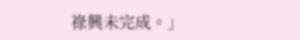祿興未完成。」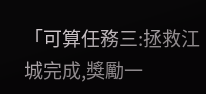「可算任務三:拯救江城完成,獎勵一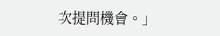次提問機會。」